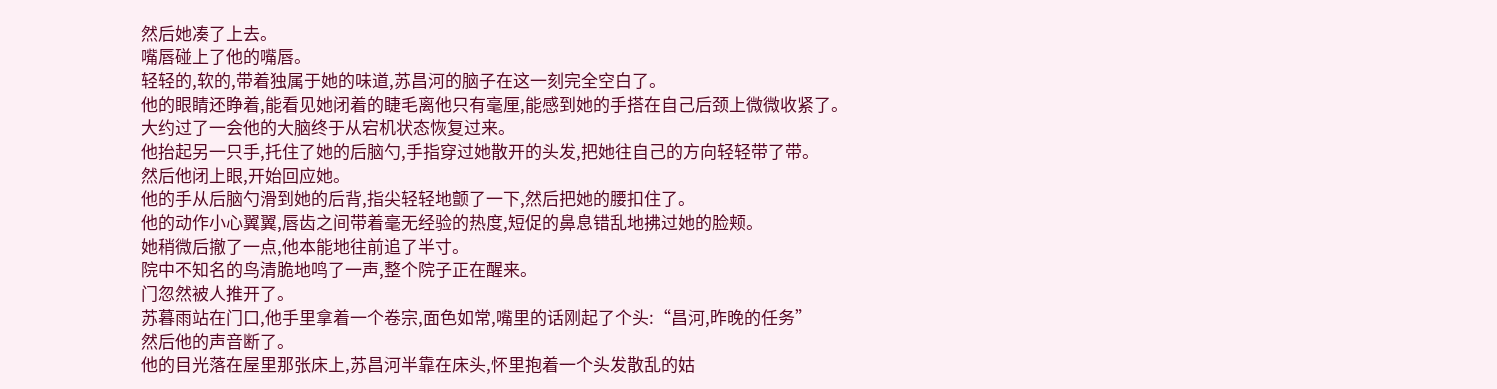然后她凑了上去。
嘴唇碰上了他的嘴唇。
轻轻的,软的,带着独属于她的味道,苏昌河的脑子在这一刻完全空白了。
他的眼睛还睁着,能看见她闭着的睫毛离他只有毫厘,能感到她的手搭在自己后颈上微微收紧了。
大约过了一会他的大脑终于从宕机状态恢复过来。
他抬起另一只手,托住了她的后脑勺,手指穿过她散开的头发,把她往自己的方向轻轻带了带。
然后他闭上眼,开始回应她。
他的手从后脑勺滑到她的后背,指尖轻轻地颤了一下,然后把她的腰扣住了。
他的动作小心翼翼,唇齿之间带着毫无经验的热度,短促的鼻息错乱地拂过她的脸颊。
她稍微后撤了一点,他本能地往前追了半寸。
院中不知名的鸟清脆地鸣了一声,整个院子正在醒来。
门忽然被人推开了。
苏暮雨站在门口,他手里拿着一个卷宗,面色如常,嘴里的话刚起了个头:“昌河,昨晚的任务”
然后他的声音断了。
他的目光落在屋里那张床上,苏昌河半靠在床头,怀里抱着一个头发散乱的姑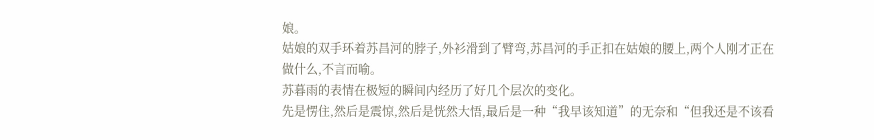娘。
姑娘的双手环着苏昌河的脖子,外衫滑到了臂弯,苏昌河的手正扣在姑娘的腰上,两个人刚才正在做什么,不言而喻。
苏暮雨的表情在极短的瞬间内经历了好几个层次的变化。
先是愣住,然后是震惊,然后是恍然大悟,最后是一种“我早该知道”的无奈和“但我还是不该看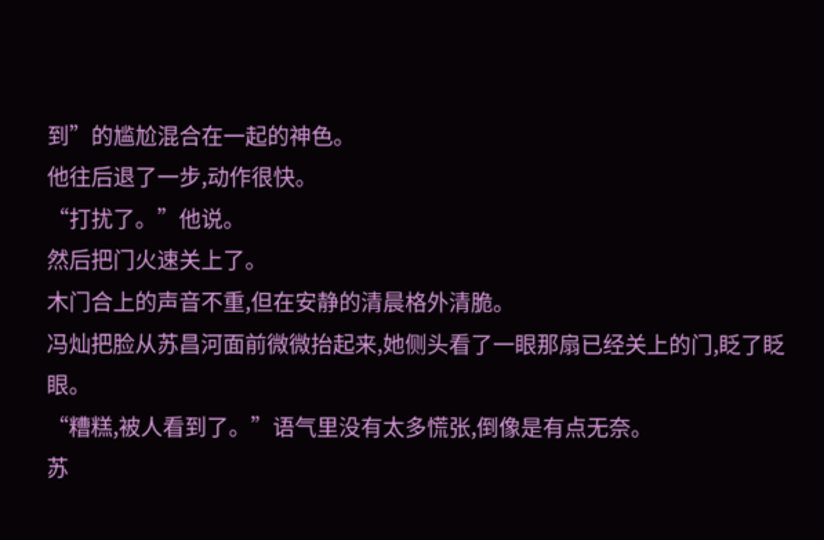到”的尴尬混合在一起的神色。
他往后退了一步,动作很快。
“打扰了。”他说。
然后把门火速关上了。
木门合上的声音不重,但在安静的清晨格外清脆。
冯灿把脸从苏昌河面前微微抬起来,她侧头看了一眼那扇已经关上的门,眨了眨眼。
“糟糕,被人看到了。”语气里没有太多慌张,倒像是有点无奈。
苏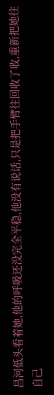昌河低头看着她,他的呼吸还没完全平稳,他没有说话,只是把手臂往回收了收,重新把她往自己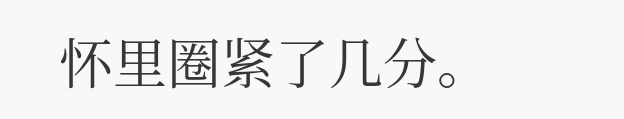怀里圈紧了几分。